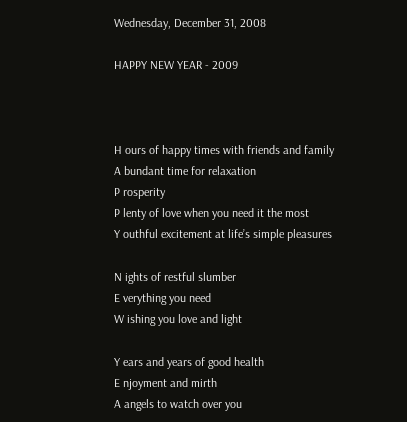Wednesday, December 31, 2008

HAPPY NEW YEAR - 2009



H ours of happy times with friends and family
A bundant time for relaxation
P rosperity
P lenty of love when you need it the most
Y outhful excitement at life’s simple pleasures

N ights of restful slumber
E verything you need
W ishing you love and light

Y ears and years of good health
E njoyment and mirth
A angels to watch over you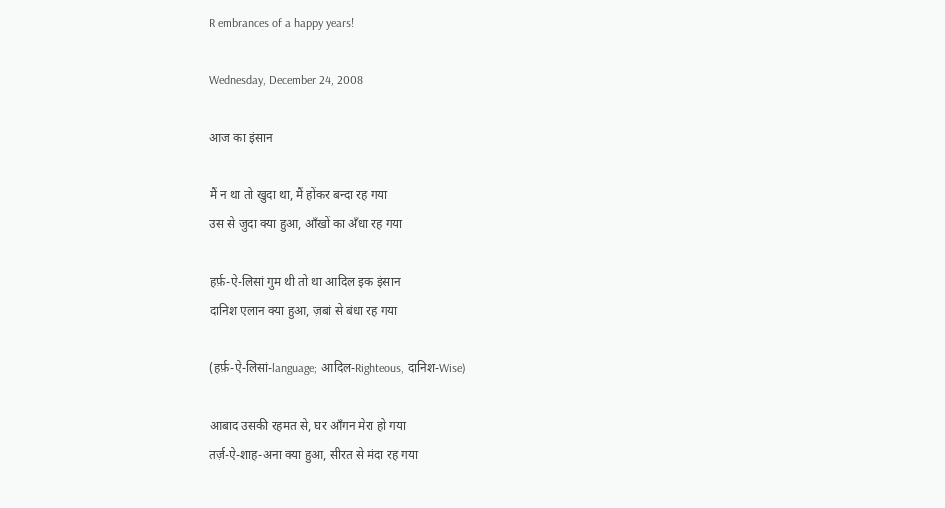R embrances of a happy years!

Wednesday, December 24, 2008

आज का इंसान

मैं न था तो खुदा था, मैं होंकर बन्दा रह गया
उस से जुदा क्या हुआ, आँखों का अँधा रह गया

हर्फ़-ऐ-लिसां गुम थी तो था आदिल इक इंसान
दानिश एलान क्या हुआ, ज़बां से बंधा रह गया

(हर्फ़-ऐ-लिसां-language; आदिल-Righteous, दानिश-Wise)

आबाद उसकी रहमत से, घर आँगन मेरा हो गया
तर्ज़-ऐ-शाह-अना क्या हुआ, सीरत से मंदा रह गया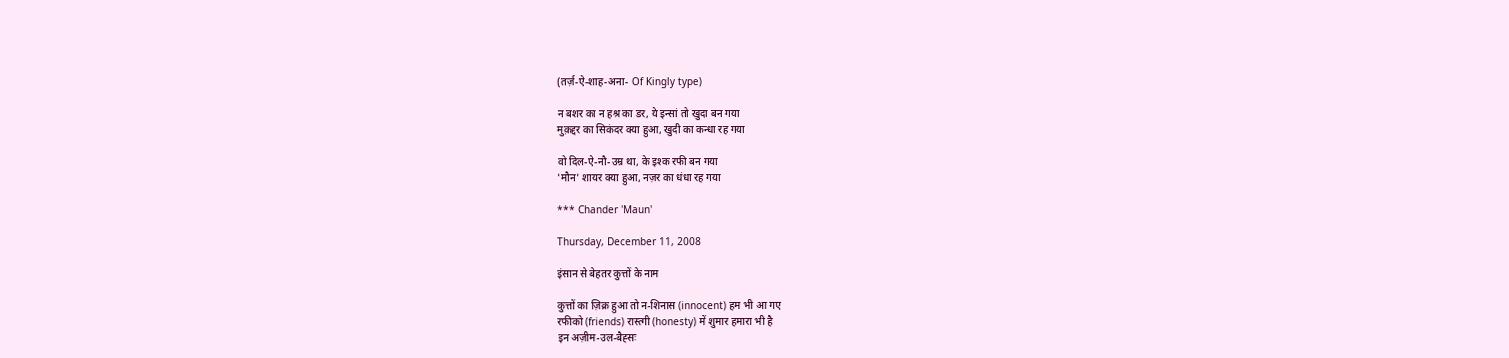(तर्ज़-ऐ-शाह-अना- Of Kingly type)

न बशर का न हश्र का डर, ये इन्सां तो खुदा बन गया
मुक़द्दर का सिकंदर क्या हुआ, खुदी का कन्धा रह गया

वो दिल-ऐ-नौ-उम्र था, के इश्क रफी बन गया
'मौन' शायर क्या हुआ, नज़र का धंधा रह गया

*** Chander 'Maun'

Thursday, December 11, 2008

इंसान से बेहतर कुत्तों के नाम

कुत्तों का ज़िक्र हुआ तो न-शिनास (innocent) हम भी आ गए
रफीको (friends) रास्त्गी (honesty) में शुमार हमारा भी है
इन अज़ीम-उल-बैह्सः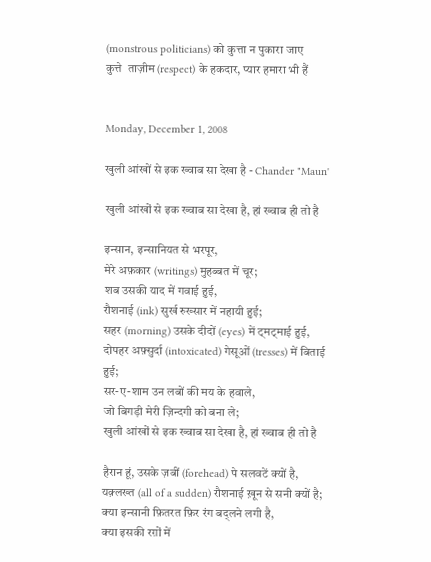(monstrous politicians) को कुत्ता न पुकारा जाए
कुत्ते  ताज़ीम (respect) के हकदार, प्यार हमारा भी हैं


Monday, December 1, 2008

खुली आंखों से इक ख्वाब सा देखा है - Chander "Maun'

खुली आंखों से इक ख्वाब सा देखा है, हां ख्वाब ही तो है

इन्सान, इन्सानियत से भरपूर,
मेरे अफ़कार (writings) मुहब्बत में चूर;
शब उसकी याद में गवाई हुई,
रौशनाई (ink) सुर्ख रुख्सार में नहायी हुई;
सहर (morning) उसके दीदों (eyes) में ट्मट्माई हुई,
दोपहर अफ़्सुर्दा (intoxicated) गेसूओं (tresses) में बिताई हुई;
सर-ए-शाम उन लबों की मय के हवाले,
जो बिगड़ी मेरी ज़िन्दगी को बना ले;
खुली आंखों से इक ख्वाब सा देखा है, हां ख्वाब ही तो है

हैरान हूं, उसके ज़बीं (forehead) पे सलवटें क्यों है,
यक़्लख्त (all of a sudden) रौशनाई ख़ून से सनी क्यों है;
क्या इन्सानी फ़ितरत फ़िर रंग बद्लने लगी है,
क्या इसकी रग़ों में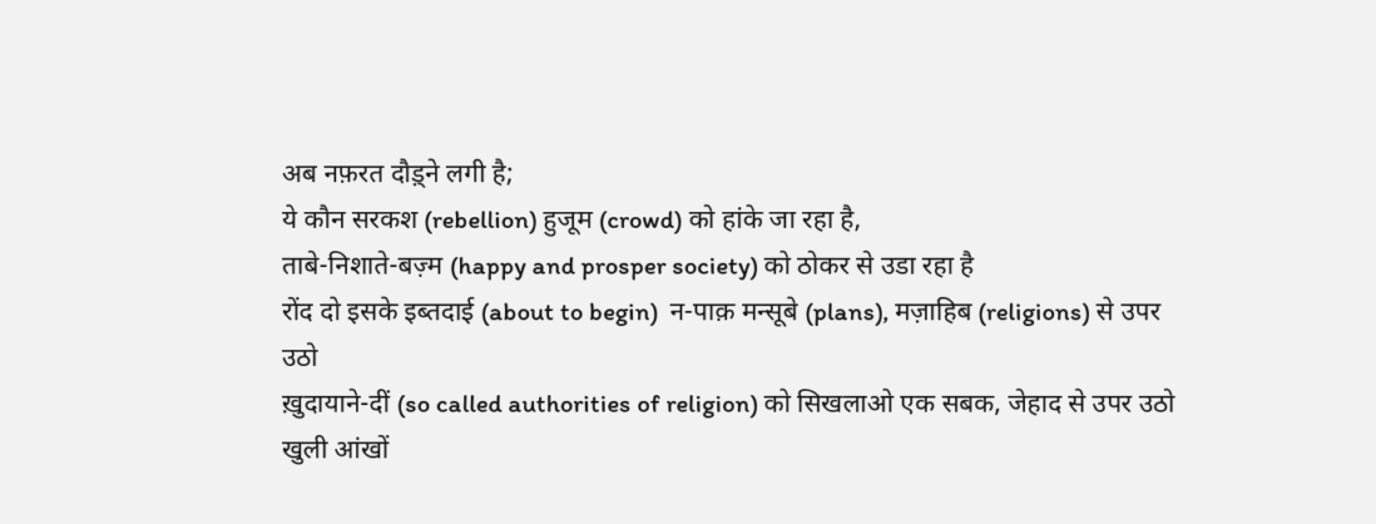अब नफ़रत दौड़्ने लगी है;
ये कौन सरकश (rebellion) हुजूम (crowd) को हांके जा रहा है,
ताबे-निशाते-बज़्म (happy and prosper society) को ठोकर से उडा रहा है
रोंद दो इसके इब्तदाई (about to begin)  न-पाक़ मन्सूबे (plans), मज़ाहिब (religions) से उपर उठो
ख़ुदायाने-दीं (so called authorities of religion) को सिखलाओ एक सबक, जेहाद से उपर उठो
खुली आंखों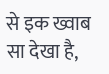से इक ख्वाब सा देखा है,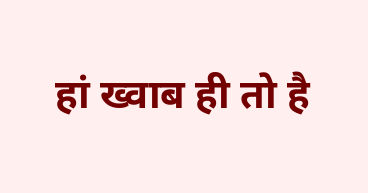हां ख्वाब ही तो है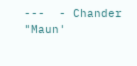---  - Chander "Maun'